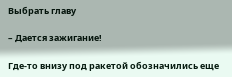Выбрать главу

– Дается зажигание!

Где-то внизу под ракетой обозначились еще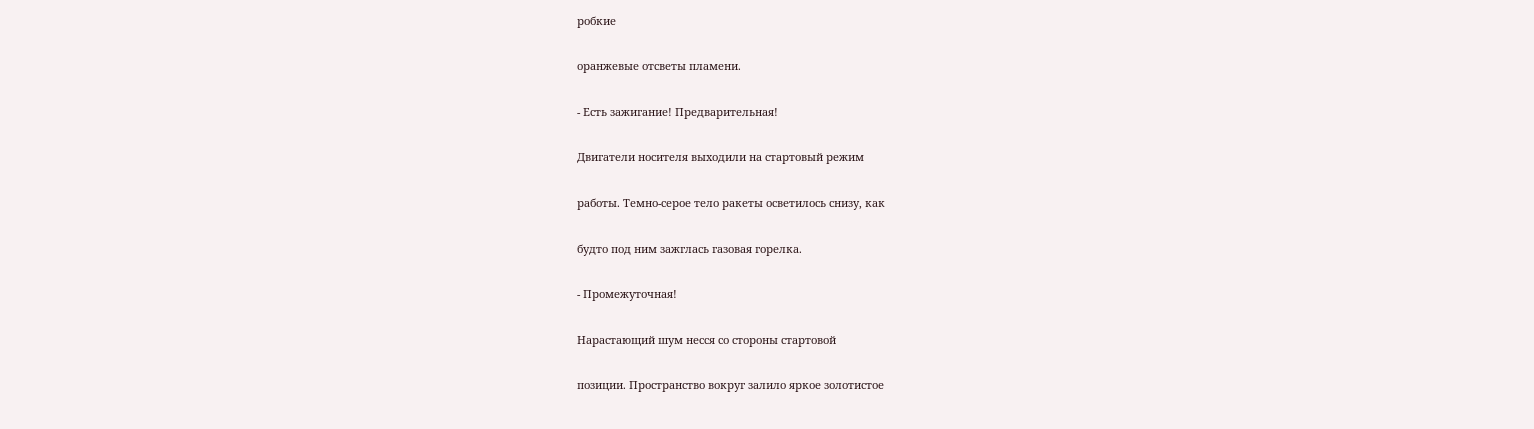робкие

оранжевые отсветы пламени.

- Есть зажигание! Предварительная!

Двигатели носителя выходили на стартовый режим

работы. Темно-серое тело ракеты осветилось снизу, как

будто под ним зажглась газовая горелка.

- Промежуточная!

Нарастающий шум несся со стороны стартовой

позиции. Пространство вокруг залило яркое золотистое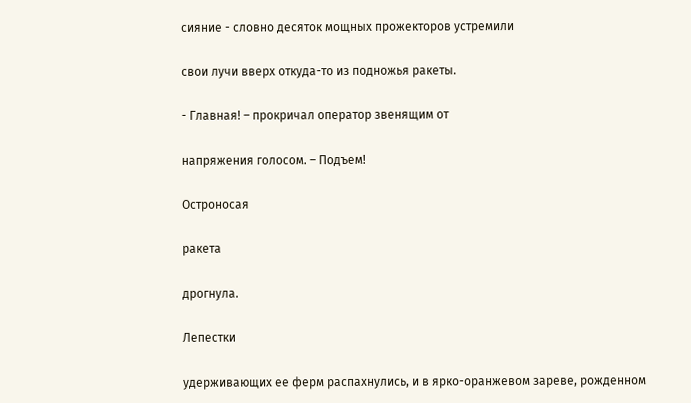сияние - словно десяток мощных прожекторов устремили

свои лучи вверх откуда-то из подножья ракеты.

- Главная! – прокричал оператор звенящим от

напряжения голосом. – Подъем!

Остроносая

ракета

дрогнула.

Лепестки

удерживающих ее ферм распахнулись, и в ярко-оранжевом зареве, рожденном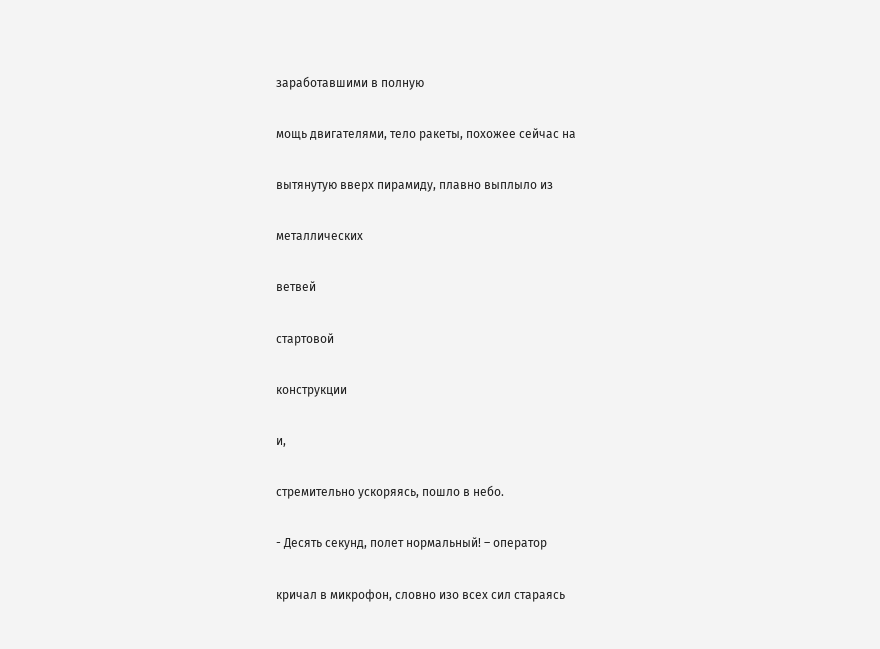заработавшими в полную

мощь двигателями, тело ракеты, похожее сейчас на

вытянутую вверх пирамиду, плавно выплыло из

металлических

ветвей

стартовой

конструкции

и,

стремительно ускоряясь, пошло в небо.

- Десять секунд, полет нормальный! – оператор

кричал в микрофон, словно изо всех сил стараясь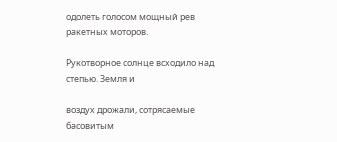одолеть голосом мощный рев ракетных моторов.

Рукотворное солнце всходило над степью. Земля и

воздух дрожали, сотрясаемые басовитым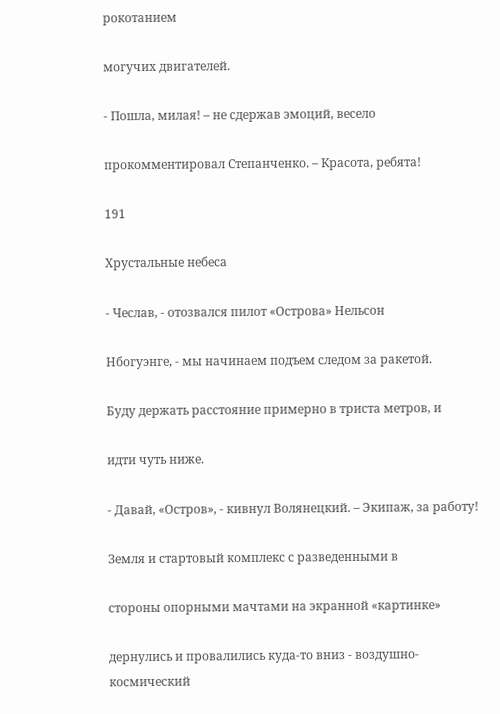рокотанием

могучих двигателей.

- Пошла, милая! – не сдержав эмоций, весело

прокомментировал Степанченко. – Красота, ребята!

191

Хрустальные небеса

- Чеслав, - отозвался пилот «Острова» Нельсон

Нбогуэнге, - мы начинаем подъем следом за ракетой.

Буду держать расстояние примерно в триста метров, и

идти чуть ниже.

- Давай, «Остров», - кивнул Волянецкий. – Экипаж, за работу!

Земля и стартовый комплекс с разведенными в

стороны опорными мачтами на экранной «картинке»

дернулись и провалились куда-то вниз - воздушно-космический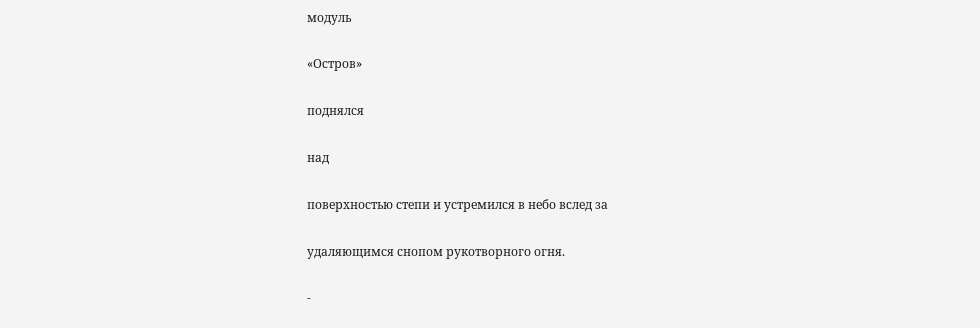модуль

«Остров»

поднялся

над

поверхностью степи и устремился в небо вслед за

удаляющимся снопом рукотворного огня.

-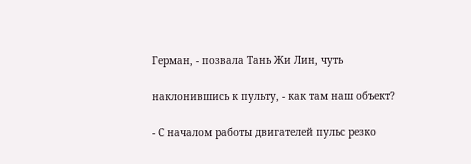Герман, - позвала Тань Жи Лин, чуть

наклонившись к пульту, - как там наш объект?

- С началом работы двигателей пульс резко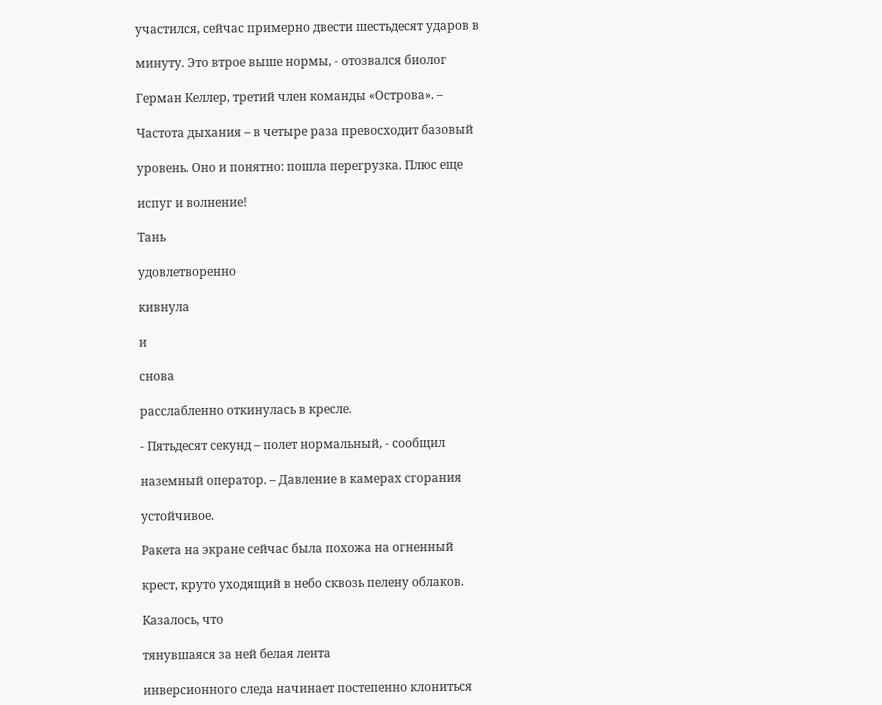участился, сейчас примерно двести шестьдесят ударов в

минуту. Это втрое выше нормы, - отозвался биолог

Герман Келлер, третий член команды «Острова». –

Частота дыхания – в четыре раза превосходит базовый

уровень. Оно и понятно: пошла перегрузка. Плюс еще

испуг и волнение!

Тань

удовлетворенно

кивнула

и

снова

расслабленно откинулась в кресле.

- Пятьдесят секунд – полет нормальный, - сообщил

наземный оператор. – Давление в камерах сгорания

устойчивое.

Ракета на экране сейчас была похожа на огненный

крест, круто уходящий в небо сквозь пелену облаков.

Казалось, что

тянувшаяся за ней белая лента

инверсионного следа начинает постепенно клониться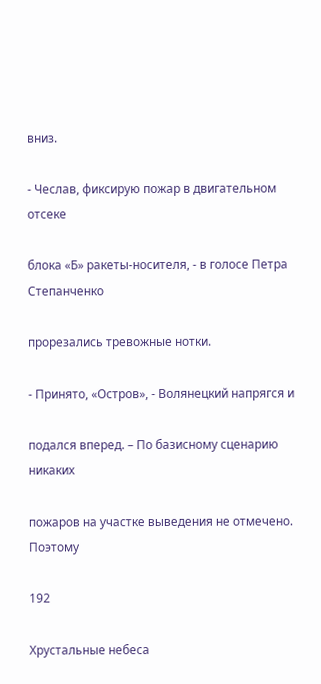вниз.

- Чеслав, фиксирую пожар в двигательном отсеке

блока «Б» ракеты-носителя, - в голосе Петра Степанченко

прорезались тревожные нотки.

- Принято, «Остров», - Волянецкий напрягся и

подался вперед. – По базисному сценарию никаких

пожаров на участке выведения не отмечено. Поэтому

192

Хрустальные небеса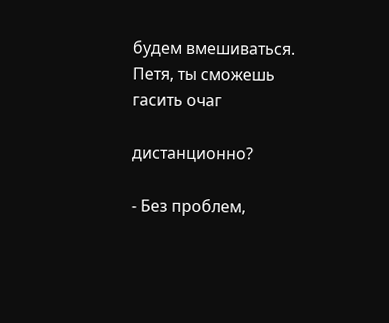будем вмешиваться. Петя, ты сможешь гасить очаг

дистанционно?

- Без проблем,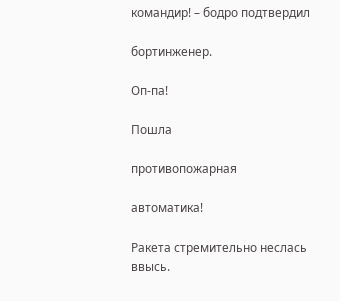командир! – бодро подтвердил

бортинженер.

Оп-па!

Пошла

противопожарная

автоматика!

Ракета стремительно неслась ввысь.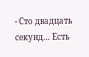- Сто двадцать секунд… Есть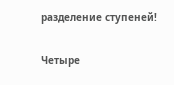разделение ступеней!

Четыре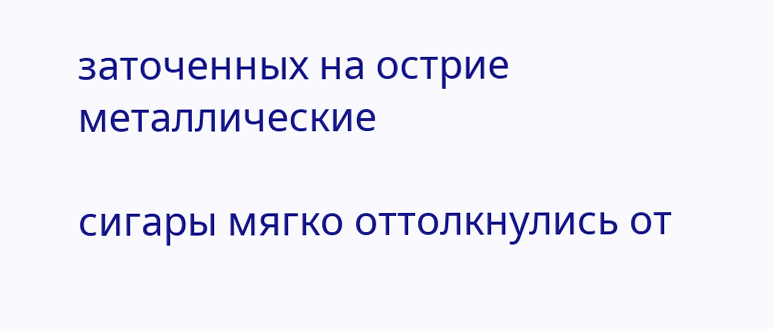заточенных на острие металлические

сигары мягко оттолкнулись от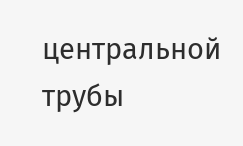центральной трубы